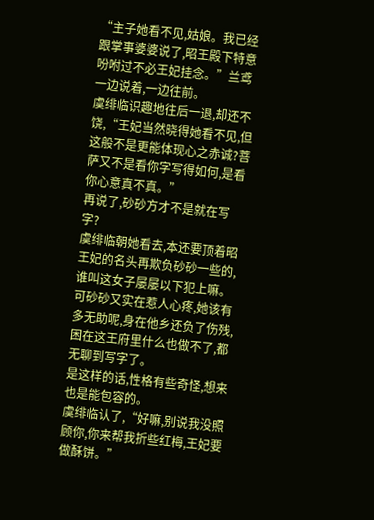“主子她看不见,姑娘。我已经跟掌事婆婆说了,昭王殿下特意吩咐过不必王妃挂念。”兰鸢一边说着,一边往前。
虞绯临识趣地往后一退,却还不饶,“王妃当然晓得她看不见,但这般不是更能体现心之赤诚?菩萨又不是看你字写得如何,是看你心意真不真。”
再说了,砂砂方才不是就在写字?
虞绯临朝她看去,本还要顶着昭王妃的名头再欺负砂砂一些的,谁叫这女子屡屡以下犯上嘛。
可砂砂又实在惹人心疼,她该有多无助呢,身在他乡还负了伤残,困在这王府里什么也做不了,都无聊到写字了。
是这样的话,性格有些奇怪,想来也是能包容的。
虞绯临认了,“好嘛,别说我没照顾你,你来帮我折些红梅,王妃要做酥饼。”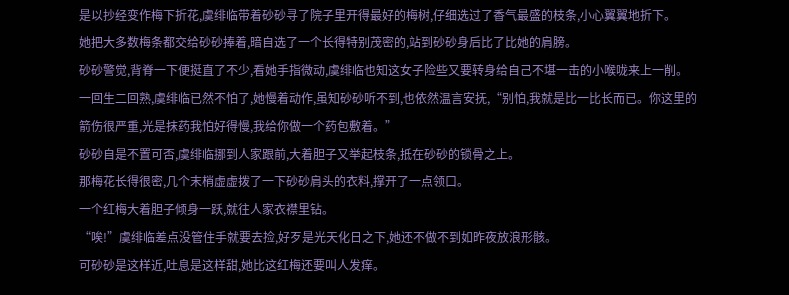是以抄经变作梅下折花,虞绯临带着砂砂寻了院子里开得最好的梅树,仔细选过了香气最盛的枝条,小心翼翼地折下。
她把大多数梅条都交给砂砂捧着,暗自选了一个长得特别茂密的,站到砂砂身后比了比她的肩膀。
砂砂警觉,背脊一下便挺直了不少,看她手指微动,虞绯临也知这女子险些又要转身给自己不堪一击的小喉咙来上一削。
一回生二回熟,虞绯临已然不怕了,她慢着动作,虽知砂砂听不到,也依然温言安抚,“别怕,我就是比一比长而已。你这里的箭伤很严重,光是抹药我怕好得慢,我给你做一个药包敷着。”
砂砂自是不置可否,虞绯临挪到人家跟前,大着胆子又举起枝条,抵在砂砂的锁骨之上。
那梅花长得很密,几个末梢虚虚拨了一下砂砂肩头的衣料,撑开了一点领口。
一个红梅大着胆子倾身一跃,就往人家衣襟里钻。
“唉!”虞绯临差点没管住手就要去捡,好歹是光天化日之下,她还不做不到如昨夜放浪形骸。
可砂砂是这样近,吐息是这样甜,她比这红梅还要叫人发痒。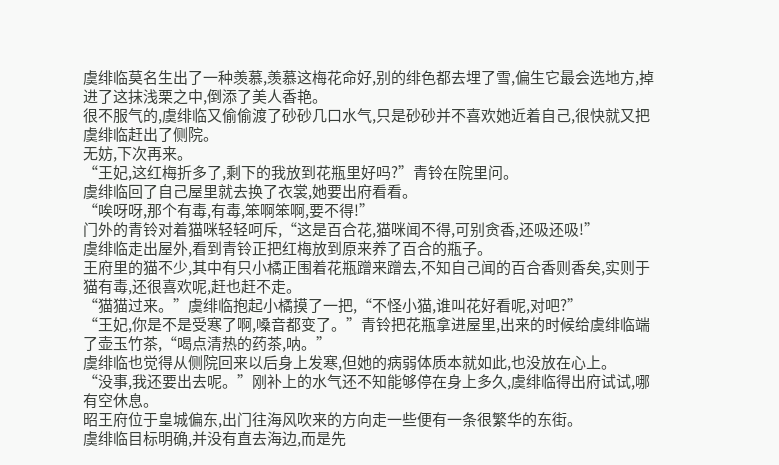虞绯临莫名生出了一种羡慕,羡慕这梅花命好,别的绯色都去埋了雪,偏生它最会选地方,掉进了这抹浅栗之中,倒添了美人香艳。
很不服气的,虞绯临又偷偷渡了砂砂几口水气,只是砂砂并不喜欢她近着自己,很快就又把虞绯临赶出了侧院。
无妨,下次再来。
“王妃,这红梅折多了,剩下的我放到花瓶里好吗?”青铃在院里问。
虞绯临回了自己屋里就去换了衣裳,她要出府看看。
“唉呀呀,那个有毒,有毒,笨啊笨啊,要不得!”
门外的青铃对着猫咪轻轻呵斥,“这是百合花,猫咪闻不得,可别贪香,还吸还吸!”
虞绯临走出屋外,看到青铃正把红梅放到原来养了百合的瓶子。
王府里的猫不少,其中有只小橘正围着花瓶蹭来蹭去,不知自己闻的百合香则香矣,实则于猫有毒,还很喜欢呢,赶也赶不走。
“猫猫过来。”虞绯临抱起小橘摸了一把,“不怪小猫,谁叫花好看呢,对吧?”
“王妃,你是不是受寒了啊,嗓音都变了。”青铃把花瓶拿进屋里,出来的时候给虞绯临端了壶玉竹茶,“喝点清热的药茶,呐。”
虞绯临也觉得从侧院回来以后身上发寒,但她的病弱体质本就如此,也没放在心上。
“没事,我还要出去呢。”刚补上的水气还不知能够停在身上多久,虞绯临得出府试试,哪有空休息。
昭王府位于皇城偏东,出门往海风吹来的方向走一些便有一条很繁华的东街。
虞绯临目标明确,并没有直去海边,而是先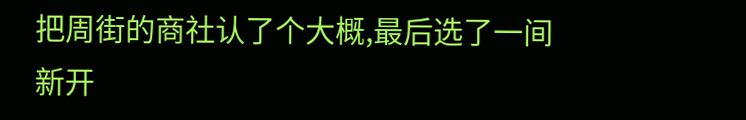把周街的商社认了个大概,最后选了一间新开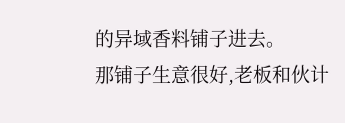的异域香料铺子进去。
那铺子生意很好,老板和伙计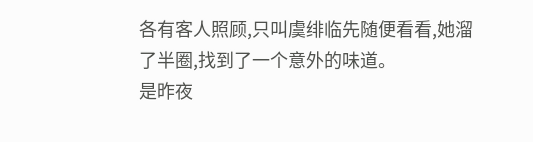各有客人照顾,只叫虞绯临先随便看看,她溜了半圈,找到了一个意外的味道。
是昨夜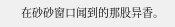在砂砂窗口闻到的那股异香。